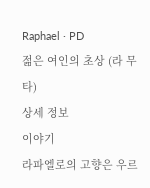Raphael · PD
젊은 여인의 초상 (라 무타)
상세 정보
이야기
라파엘로의 고향은 우르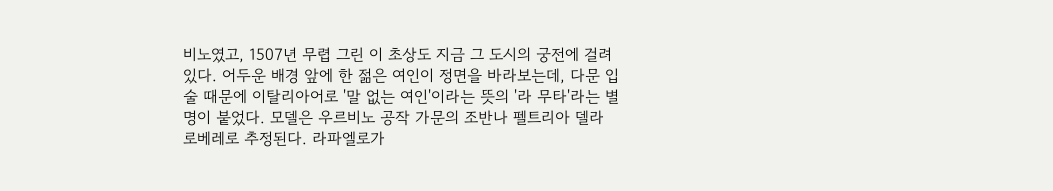비노였고, 1507년 무렵 그린 이 초상도 지금 그 도시의 궁전에 걸려 있다. 어두운 배경 앞에 한 젊은 여인이 정면을 바라보는데, 다문 입술 때문에 이탈리아어로 '말 없는 여인'이라는 뜻의 '라 무타'라는 별명이 붙었다. 모델은 우르비노 공작 가문의 조반나 펠트리아 델라 로베레로 추정된다. 라파엘로가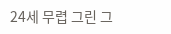24세 무렵 그린 그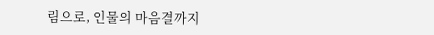림으로, 인물의 마음결까지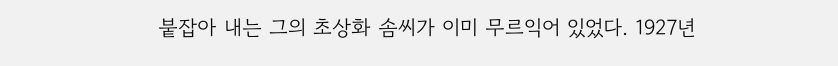붙잡아 내는 그의 초상화 솜씨가 이미 무르익어 있었다. 1927년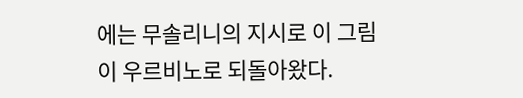에는 무솔리니의 지시로 이 그림이 우르비노로 되돌아왔다.